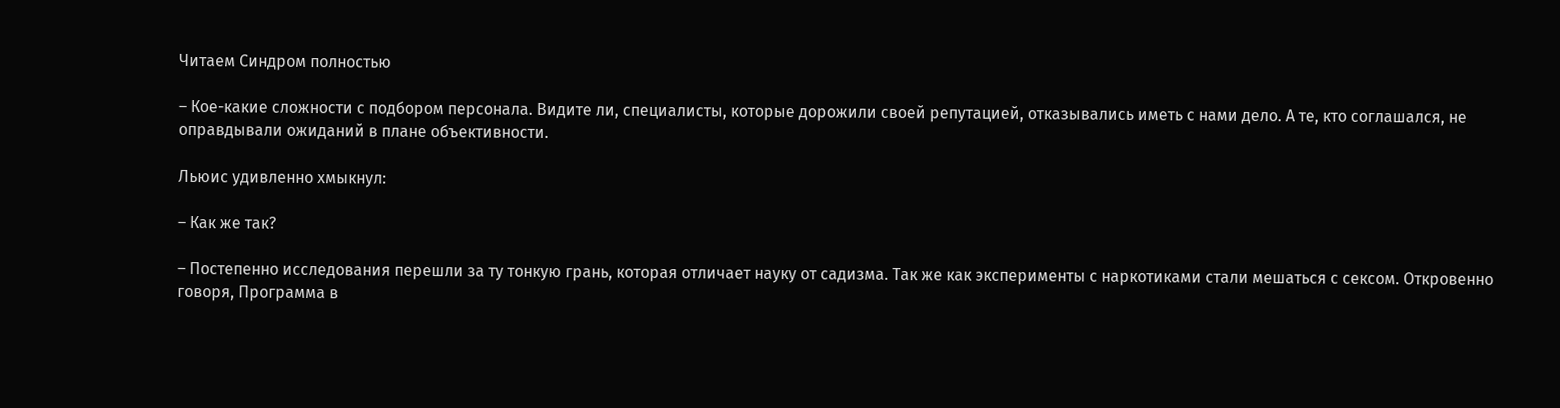Читаем Синдром полностью

– Кое-какие сложности с подбором персонала. Видите ли, специалисты, которые дорожили своей репутацией, отказывались иметь с нами дело. А те, кто соглашался, не оправдывали ожиданий в плане объективности.

Льюис удивленно хмыкнул:

– Как же так?

– Постепенно исследования перешли за ту тонкую грань, которая отличает науку от садизма. Так же как эксперименты с наркотиками стали мешаться с сексом. Откровенно говоря, Программа в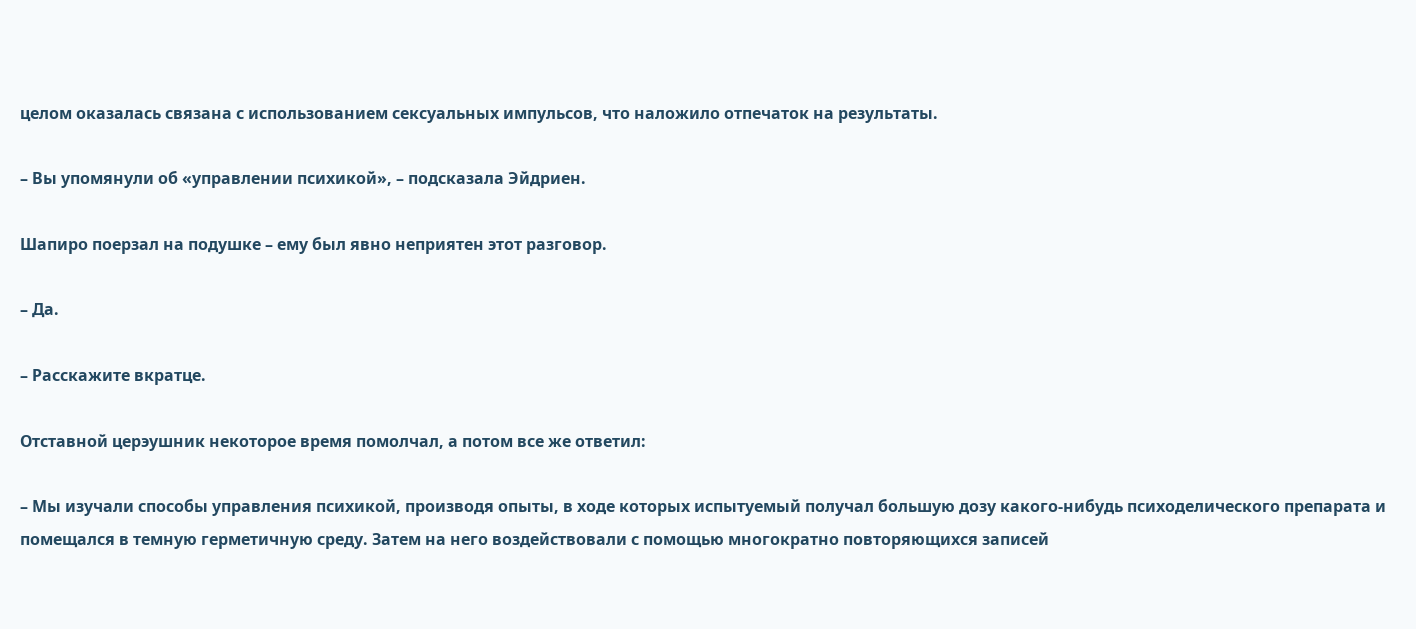целом оказалась связана с использованием сексуальных импульсов, что наложило отпечаток на результаты.

– Вы упомянули об «управлении психикой», – подсказала Эйдриен.

Шапиро поерзал на подушке – ему был явно неприятен этот разговор.

– Да.

– Расскажите вкратце.

Отставной церэушник некоторое время помолчал, а потом все же ответил:

– Мы изучали способы управления психикой, производя опыты, в ходе которых испытуемый получал большую дозу какого-нибудь психоделического препарата и помещался в темную герметичную среду. Затем на него воздействовали с помощью многократно повторяющихся записей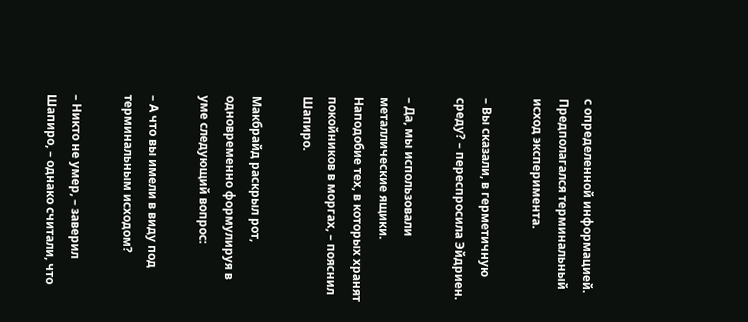с определенной информацией. Предполагался терминальный исход эксперимента.

– Вы сказали, в герметичную среду? – переспросила Эйдриен.

– Да, мы использовали металлические ящики. Наподобие тех, в которых хранят покойников в моргах, – пояснил Шапиро.

Макбрайд раскрыл рот, одновременно формулируя в уме следующий вопрос:

– А что вы имели в виду под терминальным исходом?

– Никто не умер, – заверил Шапиро, – однако считали, что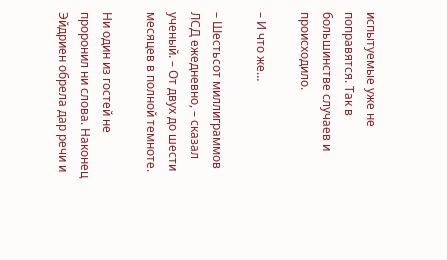испытуемые уже не поправятся. Так в большинстве случаев и происходило.

– И что же…

– Шестьсот миллиграммов ЛСД ежедневно, – сказал ученый. – От двух до шести месяцев в полной темноте.

Ни один из гостей не проронил ни слова. Наконец Эйдриен обрела дар речи и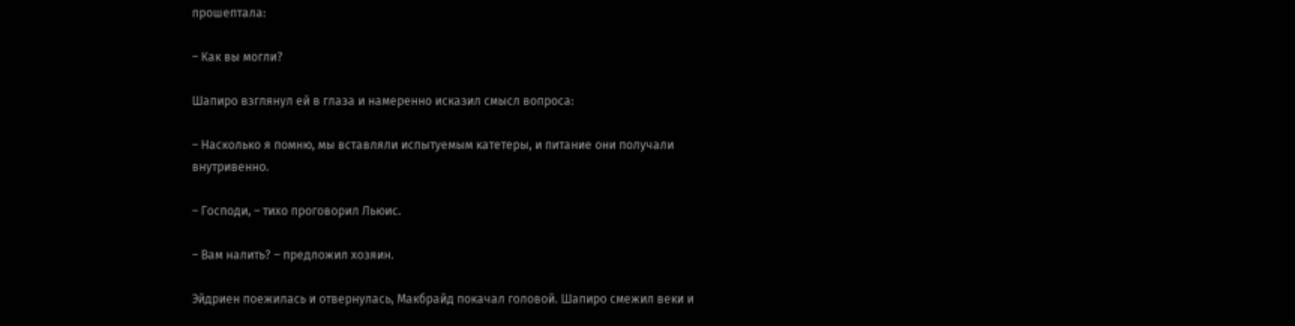прошептала:

– Как вы могли?

Шапиро взглянул ей в глаза и намеренно исказил смысл вопроса:

– Насколько я помню, мы вставляли испытуемым катетеры, и питание они получали внутривенно.

– Господи, – тихо проговорил Льюис.

– Вам налить? – предложил хозяин.

Эйдриен поежилась и отвернулась, Макбрайд покачал головой. Шапиро смежил веки и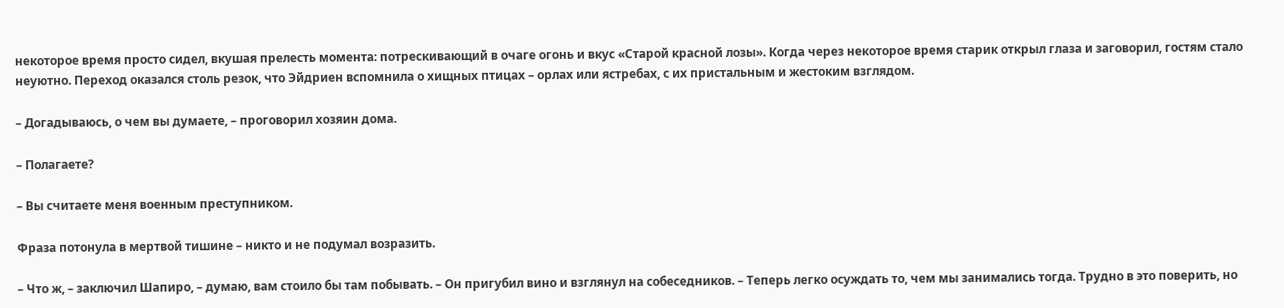некоторое время просто сидел, вкушая прелесть момента: потрескивающий в очаге огонь и вкус «Старой красной лозы». Когда через некоторое время старик открыл глаза и заговорил, гостям стало неуютно. Переход оказался столь резок, что Эйдриен вспомнила о хищных птицах – орлах или ястребах, с их пристальным и жестоким взглядом.

– Догадываюсь, о чем вы думаете, – проговорил хозяин дома.

– Полагаете?

– Вы считаете меня военным преступником.

Фраза потонула в мертвой тишине – никто и не подумал возразить.

– Что ж, – заключил Шапиро, – думаю, вам стоило бы там побывать. – Он пригубил вино и взглянул на собеседников. – Теперь легко осуждать то, чем мы занимались тогда. Трудно в это поверить, но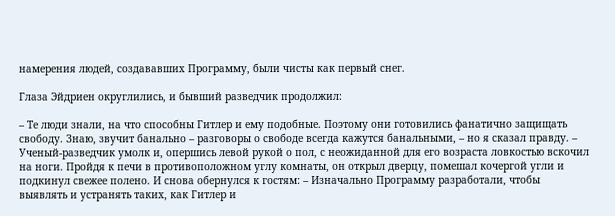намерения людей, создававших Программу, были чисты как первый снег.

Глаза Эйдриен округлились, и бывший разведчик продолжил:

– Те люди знали, на что способны Гитлер и ему подобные. Поэтому они готовились фанатично защищать свободу. Знаю, звучит банально – разговоры о свободе всегда кажутся банальными, – но я сказал правду. – Ученый-разведчик умолк и, опершись левой рукой о пол, с неожиданной для его возраста ловкостью вскочил на ноги. Пройдя к печи в противоположном углу комнаты, он открыл дверцу, помешал кочергой угли и подкинул свежее полено. И снова обернулся к гостям: – Изначально Программу разработали, чтобы выявлять и устранять таких, как Гитлер и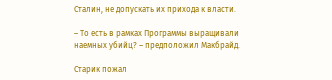Сталин, не допускать их прихода к власти.

– То есть в рамках Программы выращивали наемных убийц? – предположил Макбрайд.

Старик пожал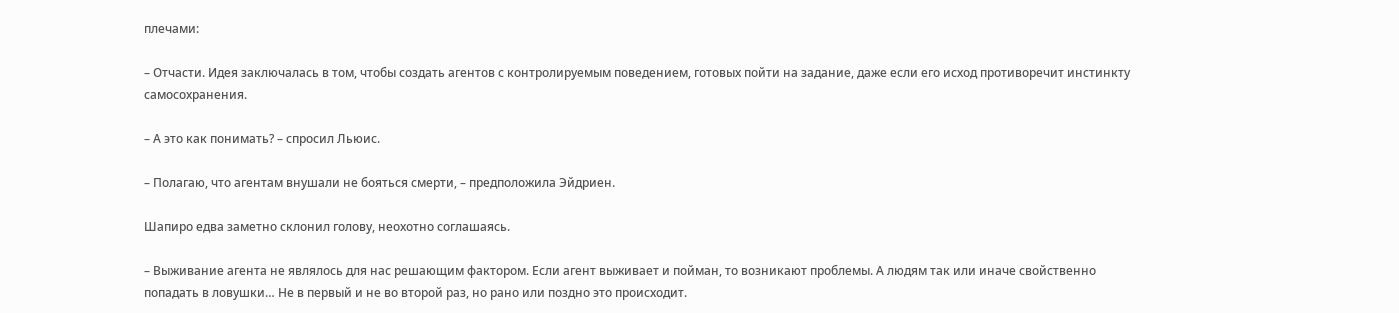плечами:

– Отчасти. Идея заключалась в том, чтобы создать агентов с контролируемым поведением, готовых пойти на задание, даже если его исход противоречит инстинкту самосохранения.

– А это как понимать? – спросил Льюис.

– Полагаю, что агентам внушали не бояться смерти, – предположила Эйдриен.

Шапиро едва заметно склонил голову, неохотно соглашаясь.

– Выживание агента не являлось для нас решающим фактором. Если агент выживает и пойман, то возникают проблемы. А людям так или иначе свойственно попадать в ловушки… Не в первый и не во второй раз, но рано или поздно это происходит.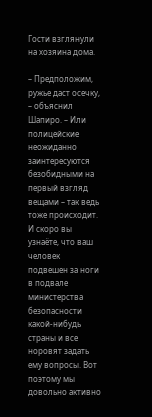Гости взглянули на хозяина дома.

– Предположим, ружье даст осечку, – объяснил Шапиро. – Или полицейские неожиданно заинтересуются безобидными на первый взгляд вещами – так ведь тоже происходит. И скоро вы узнаёте, что ваш человек подвешен за ноги в подвале министерства безопасности какой-нибудь страны и все норовят задать ему вопросы. Вот поэтому мы довольно активно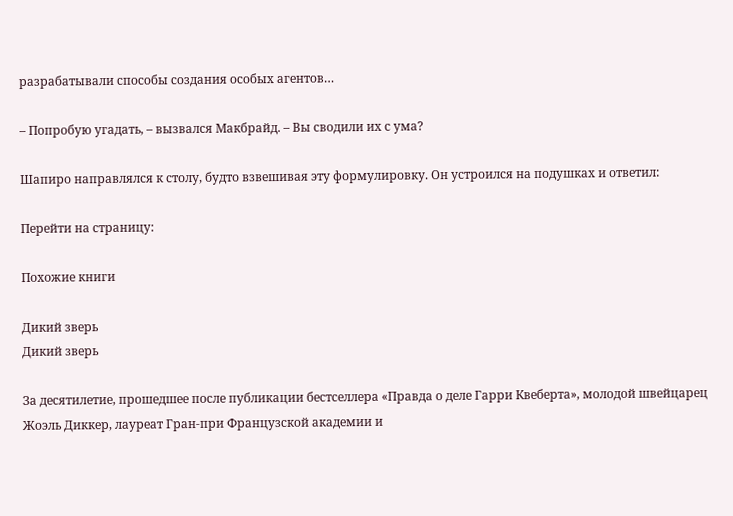разрабатывали способы создания особых агентов…

– Попробую угадать, – вызвался Макбрайд. – Вы сводили их с ума?

Шапиро направлялся к столу, будто взвешивая эту формулировку. Он устроился на подушках и ответил:

Перейти на страницу:

Похожие книги

Дикий зверь
Дикий зверь

За десятилетие, прошедшее после публикации бестселлера «Правда о деле Гарри Квеберта», молодой швейцарец Жоэль Диккер, лауреат Гран-при Французской академии и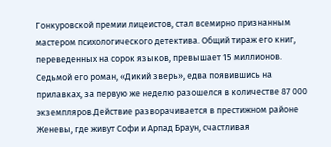Гонкуровской премии лицеистов, стал всемирно признанным мастером психологического детектива. Общий тираж его книг, переведенных на сорок языков, превышает 15 миллионов. Седьмой его роман, «Дикий зверь», едва появившись на прилавках, за первую же неделю разошелся в количестве 87 000 экземпляров.Действие разворачивается в престижном районе Женевы, где живут Софи и Арпад Браун, счастливая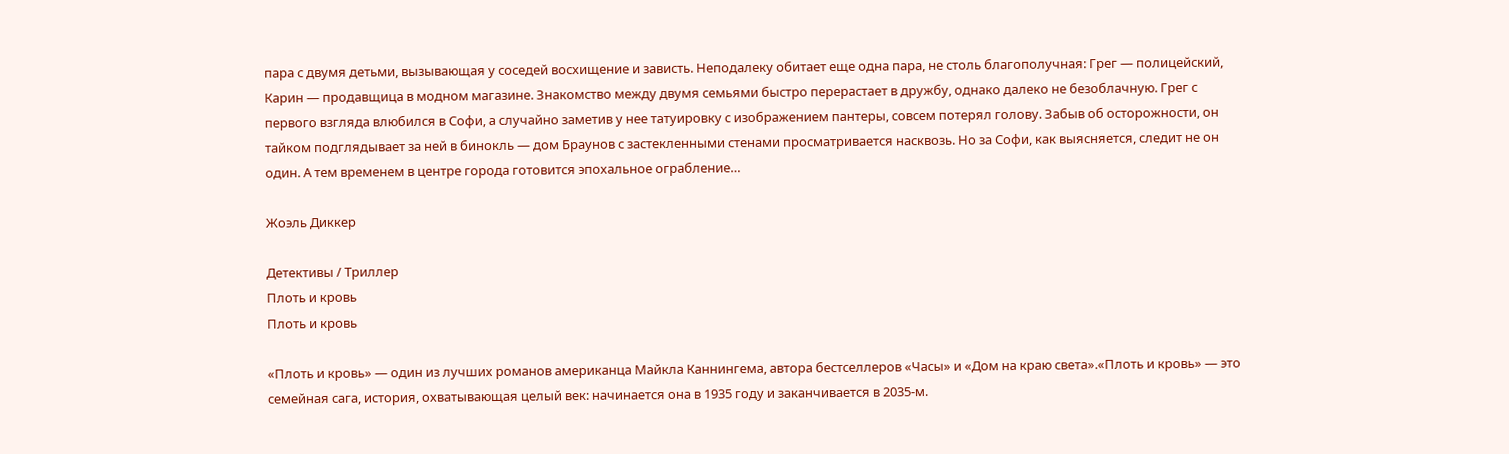пара с двумя детьми, вызывающая у соседей восхищение и зависть. Неподалеку обитает еще одна пара, не столь благополучная: Грег — полицейский, Карин — продавщица в модном магазине. Знакомство между двумя семьями быстро перерастает в дружбу, однако далеко не безоблачную. Грег с первого взгляда влюбился в Софи, а случайно заметив у нее татуировку с изображением пантеры, совсем потерял голову. Забыв об осторожности, он тайком подглядывает за ней в бинокль — дом Браунов с застекленными стенами просматривается насквозь. Но за Софи, как выясняется, следит не он один. А тем временем в центре города готовится эпохальное ограбление…

Жоэль Диккер

Детективы / Триллер
Плоть и кровь
Плоть и кровь

«Плоть и кровь» — один из лучших романов американца Майкла Каннингема, автора бестселлеров «Часы» и «Дом на краю света».«Плоть и кровь» — это семейная сага, история, охватывающая целый век: начинается она в 1935 году и заканчивается в 2035-м.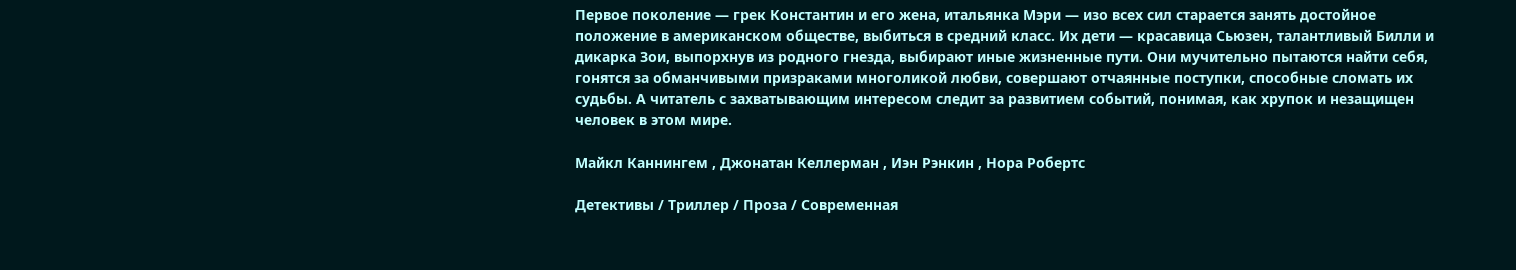Первое поколение — грек Константин и его жена, итальянка Мэри — изо всех сил старается занять достойное положение в американском обществе, выбиться в средний класс. Их дети — красавица Сьюзен, талантливый Билли и дикарка Зои, выпорхнув из родного гнезда, выбирают иные жизненные пути. Они мучительно пытаются найти себя, гонятся за обманчивыми призраками многоликой любви, совершают отчаянные поступки, способные сломать их судьбы. А читатель с захватывающим интересом следит за развитием событий, понимая, как хрупок и незащищен человек в этом мире.

Майкл Каннингем , Джонатан Келлерман , Иэн Рэнкин , Нора Робертс

Детективы / Триллер / Проза / Современная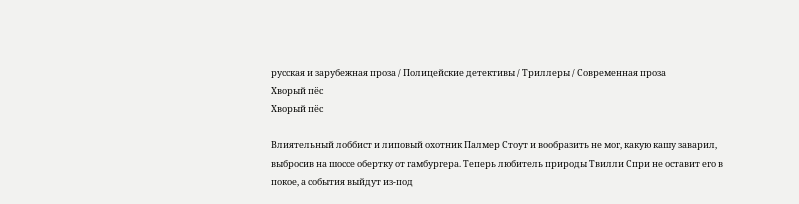русская и зарубежная проза / Полицейские детективы / Триллеры / Современная проза
Хворый пёс
Хворый пёс

Влиятельный лоббист и липовый охотник Палмер Стоут и вообразить не мог, какую кашу заварил, выбросив на шоссе обертку от гамбургера. Теперь любитель природы Твилли Спри не оставит его в покое, а события выйдут из-под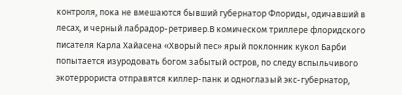контроля, пока не вмешаются бывший губернатор Флориды, одичавший в лесах, и черный лабрадор-ретривер.В комическом триллере флоридского писателя Карла Хайасена «Хворый пес» ярый поклонник кукол Барби попытается изуродовать богом забытый остров, по следу вспыльчивого экотеррориста отправятся киллер-панк и одноглазый экс-губернатор,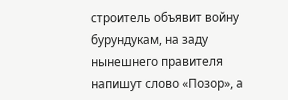строитель объявит войну бурундукам, на заду нынешнего правителя напишут слово «Позор», а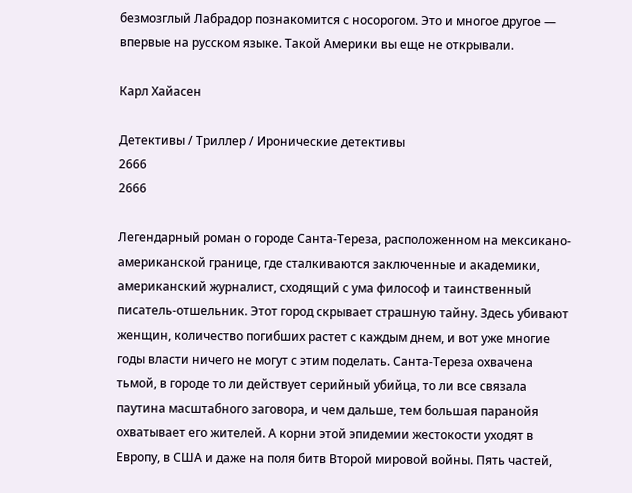безмозглый Лабрадор познакомится с носорогом. Это и многое другое — впервые на русском языке. Такой Америки вы еще не открывали.

Карл Хайасен

Детективы / Триллер / Иронические детективы
2666
2666

Легендарный роман о городе Санта-Тереза, расположенном на мексикано-американской границе, где сталкиваются заключенные и академики, американский журналист, сходящий с ума философ и таинственный писатель-отшельник. Этот город скрывает страшную тайну. Здесь убивают женщин, количество погибших растет с каждым днем, и вот уже многие годы власти ничего не могут с этим поделать. Санта-Тереза охвачена тьмой, в городе то ли действует серийный убийца, то ли все связала паутина масштабного заговора, и чем дальше, тем большая паранойя охватывает его жителей. А корни этой эпидемии жестокости уходят в Европу, в США и даже на поля битв Второй мировой войны. Пять частей,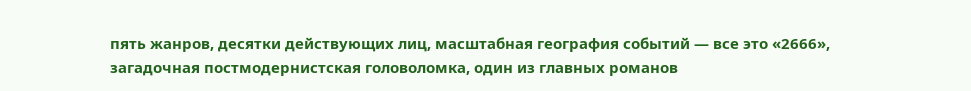пять жанров, десятки действующих лиц, масштабная география событий — все это «2666», загадочная постмодернистская головоломка, один из главных романов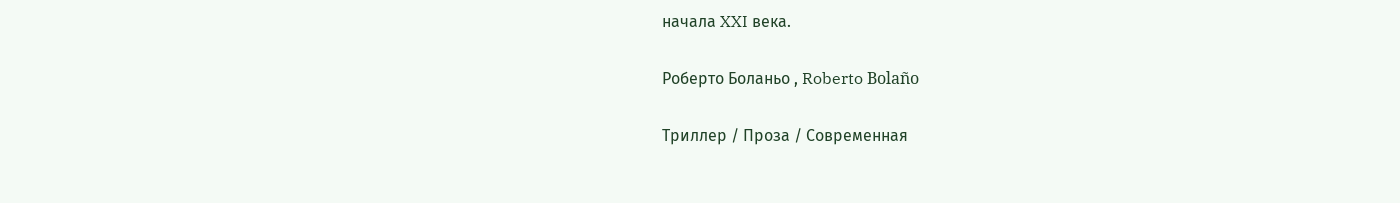начала XXI века.

Роберто Боланьо , Roberto Bolaño

Триллер / Проза / Современная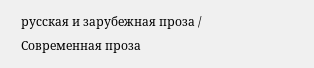русская и зарубежная проза / Современная проза